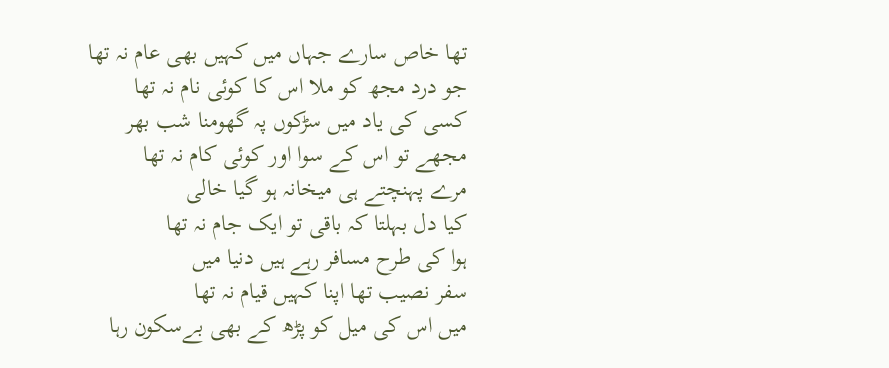تھا خاص سارے جہاں میں کہیں بھی عام نہ تھا
جو درد مجھ کو ملا اس کا کوئی نام نہ تھا
کسی کی یاد میں سڑکوں پہ گھومنا شب بھر
مجھے تو اس کے سوا اور کوئی کام نہ تھا
مرے پہنچتے ہی میخانہ ہو گیا خالی
کیا دل بہلتا کہ باقی تو ایک جام نہ تھا
ہوا کی طرح مسافر رہے ہیں دنیا میں
سفر نصیب تھا اپنا کہیں قیام نہ تھا
میں اس کی میل کو پڑھ کے بھی بےسکون رہا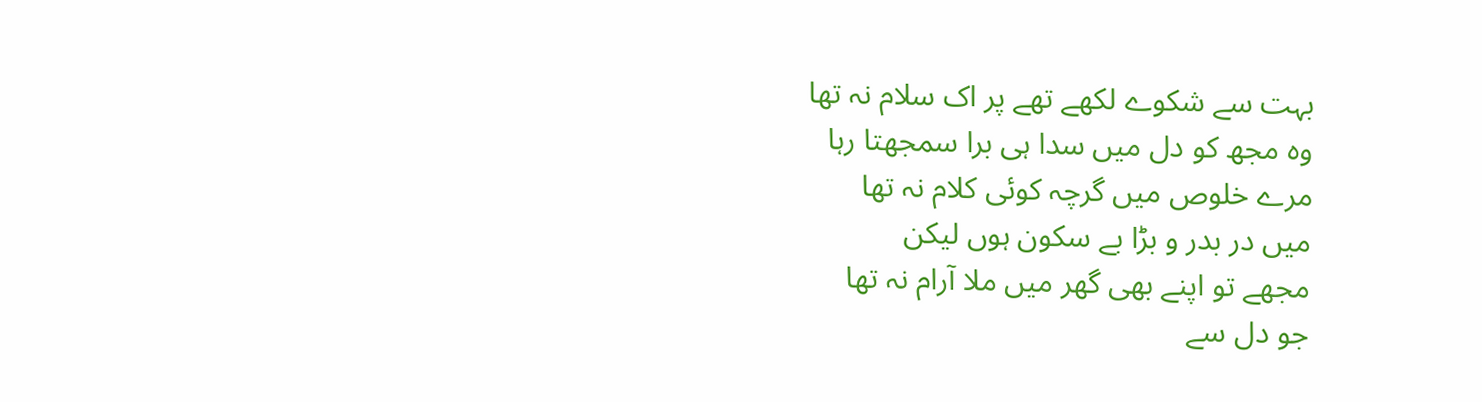بہت سے شکوے لکھے تھے پر اک سلام نہ تھا
وہ مجھ کو دل میں سدا ہی برا سمجھتا رہا
مرے خلوص میں گرچہ کوئی کلام نہ تھا
میں در بدر و بڑا بے سکون ہوں لیکن
مجھے تو اپنے بھی گھر میں ملا آرام نہ تھا
جو دل سے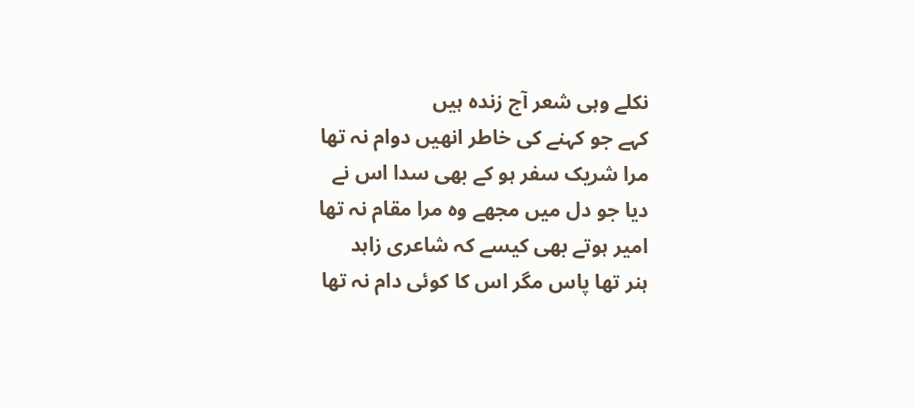نکلے وہی شعر آج زندہ ہیں
کہے جو کہنے کی خاطر انھیں دوام نہ تھا
مرا شریک سفر ہو کے بھی سدا اس نے
دیا جو دل میں مجھے وہ مرا مقام نہ تھا
امیر ہوتے بھی کیسے کہ شاعری زاہد
ہنر تھا پاس مگر اس کا کوئی دام نہ تھا